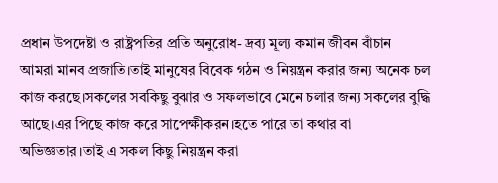প্রধান উপদেষ্টা ও রাষ্ট্রপতির প্রতি অনুরোধ- দ্রব্য মূল্য কমান জীবন বাঁচান
আমরা মানব প্রজাতি।তাই মানুষের বিবেক গঠন ও নিয়ন্ত্রন করার জন্য অনেক চল কাজ করছে।সকলের সবকিছু বুঝার ও সফলভাবে মেনে চলার জন্য সকলের বুদ্ধি আছে।এর পিছে কাজ করে সাপেক্ষীকরন।হতে পারে তা কথার বা অভিজ্ঞতার।তাই এ সকল কিছু নিয়ন্ত্রন করা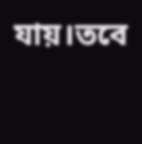যায়।তবে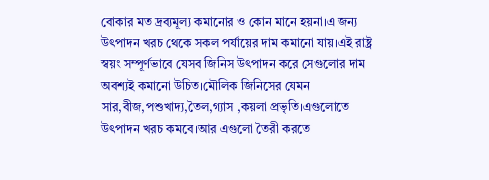বোকার মত দ্রব্যমূল্য কমানোর ও কোন মানে হয়না।এ জন্য উৎপাদন খরচ থেকে সকল পর্যায়ের দাম কমানো যায়।এই রাষ্ট্র স্বয়ং সম্পূর্ণভাবে যেসব জিনিস উৎপাদন করে সেগুলোর দাম অবশ্যই কমানো উচিত।মৌলিক জিনিসের যেমন সার,বীজ,পশুখাদ্য,তৈল,গ্যাস ,কয়লা প্রভৃতি।এগুলোতে উৎপাদন খরচ কমবে।আর এগুলো তৈরী করতে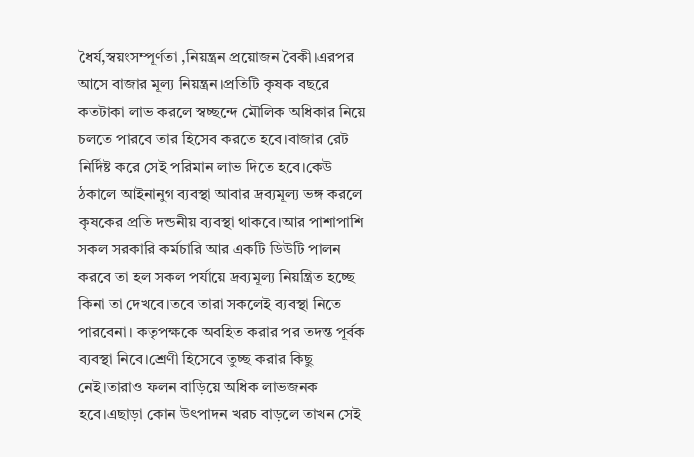ধৈর্য,স্বয়ংসম্পূর্ণতা ,নিয়ন্ত্রন প্রয়োজন বৈকী।এরপর আসে বাজার মূল্য নিয়ন্ত্রন।প্রতিটি কৃষক বছরে কতটাকা লাভ করলে স্বচ্ছন্দে মৌলিক অধিকার নিয়ে চলতে পারবে তার হিসেব করতে হবে।বাজার রেট নির্দিষ্ট করে সেই পরিমান লাভ দিতে হবে।কেউ ঠকালে আইনানুগ ব্যবস্থা আবার দ্রব্যমূল্য ভঙ্গ করলে কৃষকের প্রতি দন্ডনীয় ব্যবস্থা থাকবে।আর পাশাপাশি সকল সরকারি কর্মচারি আর একটি ডিউটি পালন করবে তা হল সকল পর্যায়ে দ্রব্যমূল্য নিয়ন্ত্রিত হচ্ছে কিনা তা দেখবে।তবে তারা সকলেই ব্যবস্থা নিতে পারবেনা। কতৃপক্ষকে অবহিত করার পর তদন্ত পূর্বক ব্যবস্থা নিবে।শ্রেণী হিসেবে তুচ্ছ করার কিছু নেই।তারাও ফলন বাড়িয়ে অধিক লাভজনক হবে।এছাড়া কোন উৎপাদন খরচ বাড়লে তাখন সেই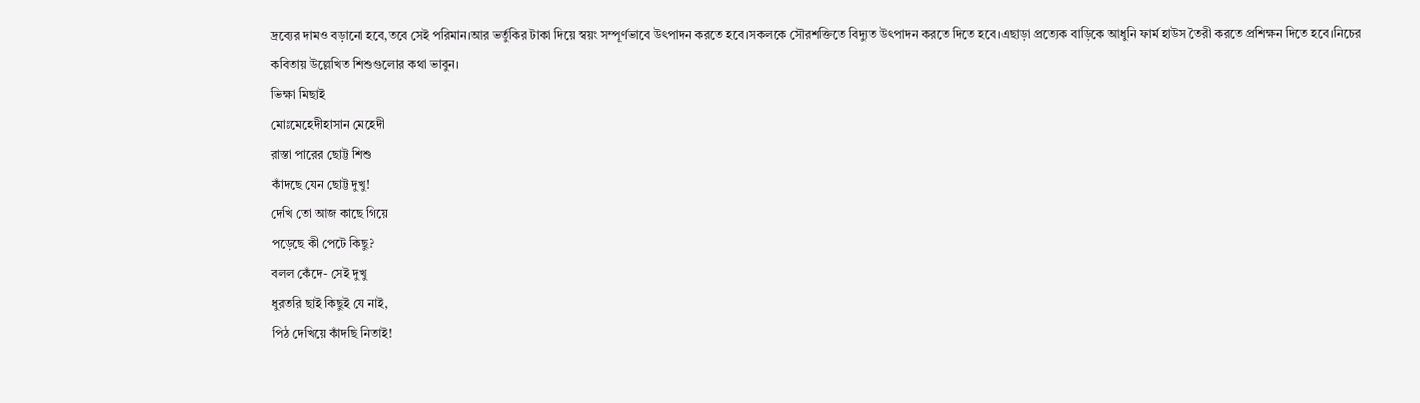দ্রব্যের দামও বড়ানো হবে,তবে সেই পরিমান।আর ভর্তুকির টাকা দিয়ে স্বয়ং সম্পূর্ণভাবে উৎপাদন করতে হবে।সকলকে সৌরশক্তিতে বিদ্যুত উৎপাদন করতে দিতে হবে।এছাড়া প্রত্যেক বাড়িকে আধুনি ফার্ম হাউস তৈরী করতে প্রশিক্ষন দিতে হবে।নিচের কবিতায় উল্লেখিত শিশুগুলোর কথা ভাবুন।
ভিক্ষা মিছাই
মোঃমেহেদীহাসান মেহেদী
রাস্তা পারের ছোট্ট শিশু
কাঁদছে যেন ছোট্ট দুখু!
দেখি তো আজ কাছে গিয়ে
পড়েছে কী পেটে কিছু?
বলল কেঁদে- সেই দুখু
ধুরতরি ছাই কিছুই যে নাই,
পিঠ দেখিয়ে কাঁদছি নিতাই!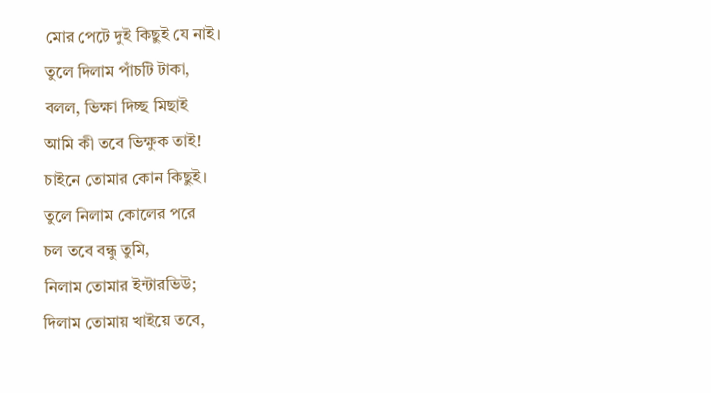মোর পেটে দুই কিছুই যে নাই।
তুলে দিলাম পাঁচটি টাকা,
বলল, ভিক্ষা দিচ্ছ মিছাই
আমি কী তবে ভিক্ষুক তাই!
চাইনে তোমার কোন কিছুই।
তুলে নিলাম কোলের পরে
চল তবে বন্ধু তুমি,
নিলাম তোমার ইন্টারভিউ;
দিলাম তোমায় খাইয়ে তবে,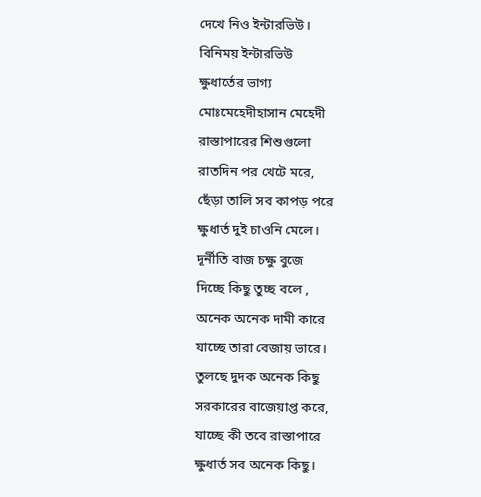দেখে নিও ইন্টারভিউ।
বিনিময় ইন্টারভিউ
ক্ষুধার্তের ভাগ্য
মোঃমেহেদীহাসান মেহেদী
রাস্তাপারের শিশুগুলো
রাতদিন পর খেটে মরে,
ছেঁড়া তালি সব কাপড় পরে
ক্ষুধার্ত দুই চাওনি মেলে।
দূর্নীতি বাজ চক্ষু বুজে
দিচ্ছে কিছু তুচ্ছ বলে ,
অনেক অনেক দামী কারে
যাচ্ছে তারা বেজায় ভারে।
তুলছে দুদক অনেক কিছু
সরকারের বাজেয়াপ্ত করে,
যাচ্ছে কী তবে রাস্তাপারে
ক্ষুধার্ত সব অনেক কিছু।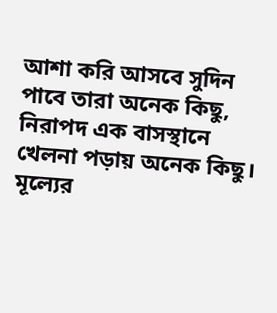আশা করি আসবে সুদিন
পাবে তারা অনেক কিছু,
নিরাপদ এক বাসস্থানে
খেলনা পড়ায় অনেক কিছু।
মূল্যের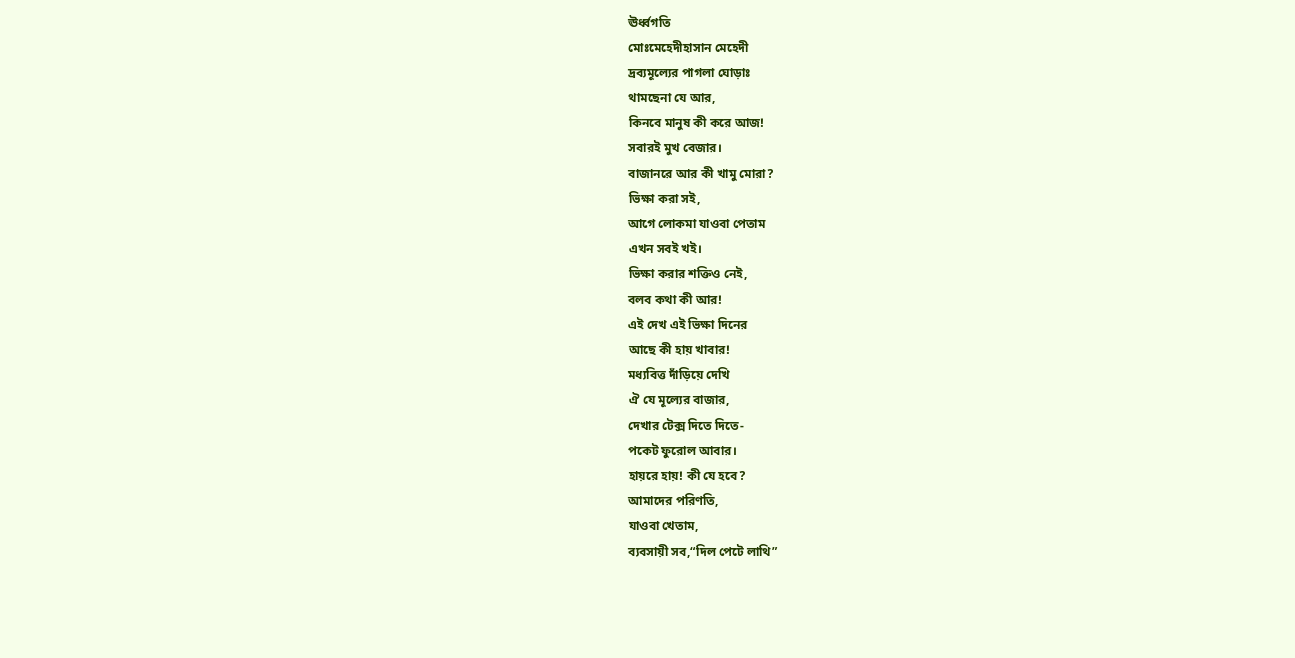ঊর্ধ্বগতি
মোঃমেহেদীহাসান মেহেদী
দ্রব্যমূল্যের পাগলা ঘোড়াঃ
থামছেনা যে আর,
কিনবে মানুষ কী করে আজ!
সবারই মুখ বেজার।
বাজানরে আর কী খামু মোরা?
ভিক্ষা করা সই,
আগে লোকমা যাওবা পেতাম
এখন সবই খই।
ভিক্ষা করার শক্তিও নেই,
বলব কথা কী আর!
এই দেখ এই ভিক্ষা দিনের
আছে কী হায় খাবার!
মধ্যবিত্ত দাঁড়িয়ে দেখি
ঐ যে মূল্যের বাজার,
দেখার টেক্স দিতে দিতে-
পকেট ফুরোল আবার।
হায়রে হায়! কী যে হবে?
আমাদের পরিণতি,
যাওবা খেতাম,
ব্যবসায়ী সব,“দিল পেটে লাথি”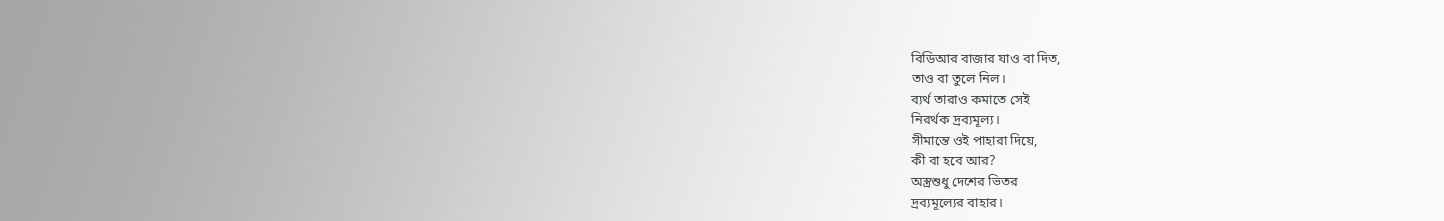বিডিআর বাজার যাও বা দিত,
তাও বা তুলে নিল।
ব্যর্থ তারাও কমাতে সেই
নিরর্থক দ্রব্যমূল্য।
সীমান্তে ওই পাহারা দিয়ে,
কী বা হবে আর?
অস্ত্রশুধু দেশের ভিতর
দ্রব্যমূল্যের বাহার।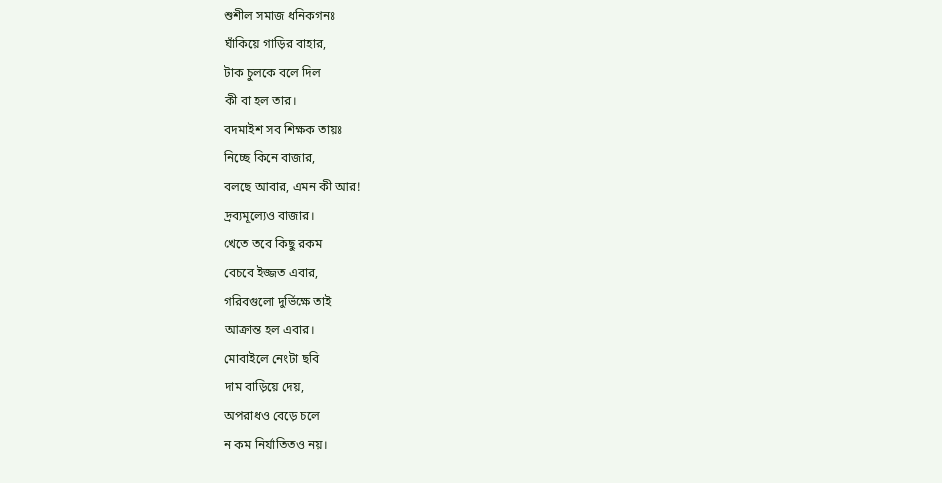শুশীল সমাজ ধনিকগনঃ
ঘাঁকিয়ে গাড়ির বাহার,
টাক চুলকে বলে দিল
কী বা হল তার।
বদমাইশ সব শিক্ষক তায়ঃ
নিচ্ছে কিনে বাজার,
বলছে আবার, এমন কী আর!
দ্রব্যমূল্যেও বাজার।
খেতে তবে কিছু রকম
বেচবে ইজ্জত এবার,
গরিবগুলো দুর্ভিক্ষে তাই
আক্রান্ত হল এবার।
মোবাইলে নেংটা ছবি
দাম বাড়িয়ে দেয়,
অপরাধও বেড়ে চলে
ন কম নির্যাতিতও নয়।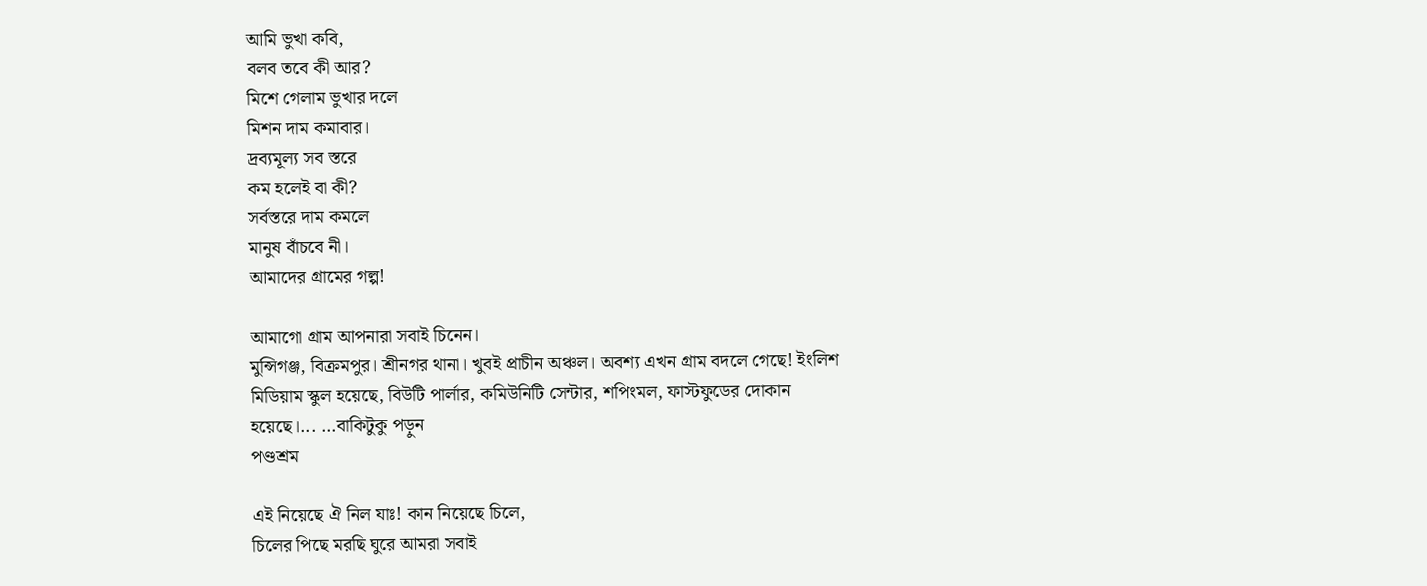আমি ভুখা কবি,
বলব তবে কী আর?
মিশে গেলাম ভুখার দলে
মিশন দাম কমাবার।
দ্রব্যমূল্য সব স্তরে
কম হলেই বা কী?
সর্বস্তরে দাম কমলে
মানুষ বাঁচবে নী।
আমাদের গ্রামের গল্প!

আমাগো গ্রাম আপনারা সবাই চিনেন।
মুন্সিগঞ্জ, বিক্রমপুর। শ্রীনগর থানা। খুবই প্রাচীন অঞ্চল। অবশ্য এখন গ্রাম বদলে গেছে! ইংলিশ মিডিয়াম স্কুল হয়েছে, বিউটি পার্লার, কমিউনিটি সেন্টার, শপিংমল, ফাস্টফুডের দোকান হয়েছে।... ...বাকিটুকু পড়ুন
পণ্ডশ্রম

এই নিয়েছে ঐ নিল যাঃ! কান নিয়েছে চিলে,
চিলের পিছে মরছি ঘুরে আমরা সবাই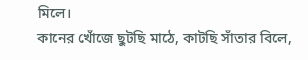মিলে।
কানের খোঁজে ছুটছি মাঠে, কাটছি সাঁতার বিলে,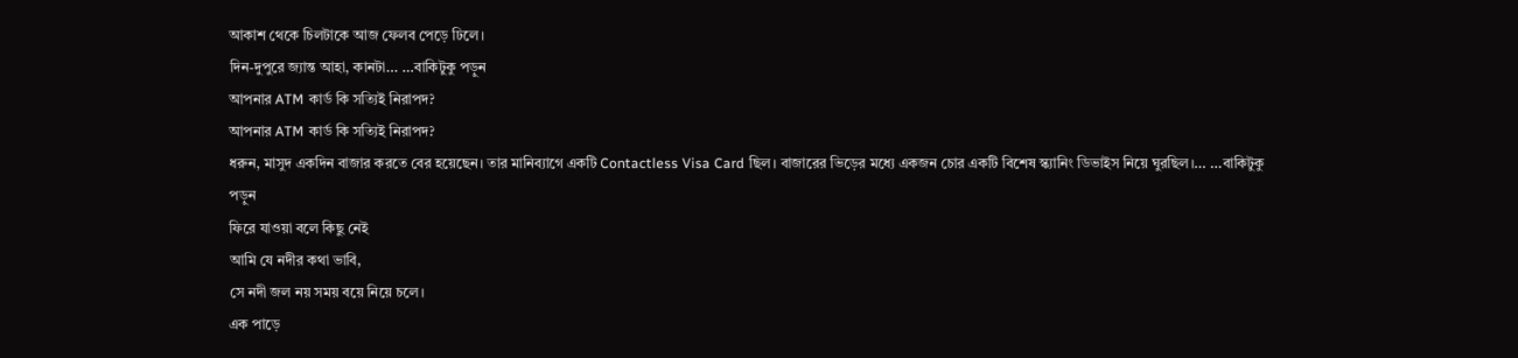আকাশ থেকে চিলটাকে আজ ফেলব পেড়ে ঢিলে।
দিন-দুপুরে জ্যান্ত আহা, কানটা... ...বাকিটুকু পড়ুন
আপনার ATM কার্ড কি সত্যিই নিরাপদ?
আপনার ATM কার্ড কি সত্যিই নিরাপদ?
ধরুন, মাসুদ একদিন বাজার করতে বের হয়েছেন। তার মানিব্যাগে একটি Contactless Visa Card ছিল। বাজারের ভিড়ের মধ্যে একজন চোর একটি বিশেষ স্ক্যানিং ডিভাইস নিয়ে ঘুরছিল।... ...বাকিটুকু পড়ুন
ফিরে যাওয়া বলে কিছু নেই
আমি যে নদীর কথা ভাবি,
সে নদী জল নয় সময় বয়ে নিয়ে চলে।
এক পাড়ে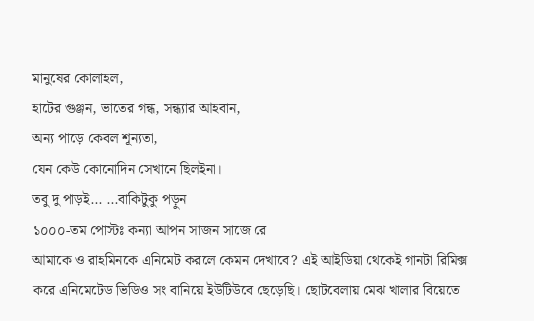মানুষের কোলাহল,
হাটের গুঞ্জন, ভাতের গন্ধ, সন্ধ্যার আহবান,
অন্য পাড়ে কেবল শূন্যতা,
যেন কেউ কোনোদিন সেখানে ছিলইনা।
তবু দু পাড়ই... ...বাকিটুকু পড়ুন
১০০০-তম পোস্টঃ কন্যা আপন সাজন সাজে রে
আমাকে ও রাহমিনকে এনিমেট করলে কেমন দেখাবে? এই আইডিয়া থেকেই গানটা রিমিক্স করে এনিমেটেড ভিডিও সং বানিয়ে ইউটিউবে ছেড়েছি। ছোটবেলায় মেঝ খালার বিয়েতে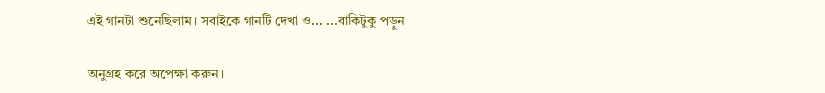এই গানটা শুনেছিলাম। সবাইকে গানটি দেখা ও... ...বাকিটুকু পড়ুন

অনুগ্রহ করে অপেক্ষা করুন।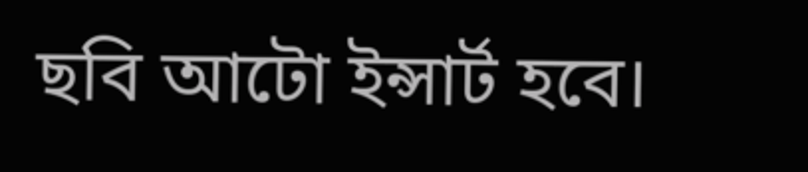ছবি আটো ইন্সার্ট হবে।